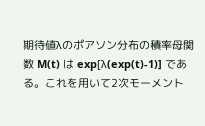期待値λのポアソン分布の積率母関数 M(t) は exp[λ(exp(t)-1)] である。これを用いて2次モーメント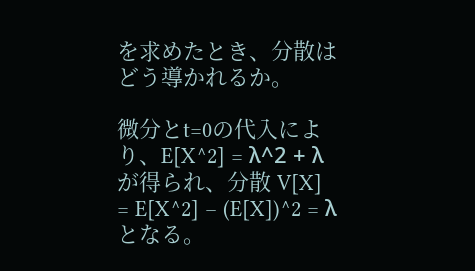を求めたとき、分散はどう導かれるか。

微分とt=0の代入により、E[X^2] = λ^2 + λ が得られ、分散 V[X] = E[X^2] – (E[X])^2 = λ となる。